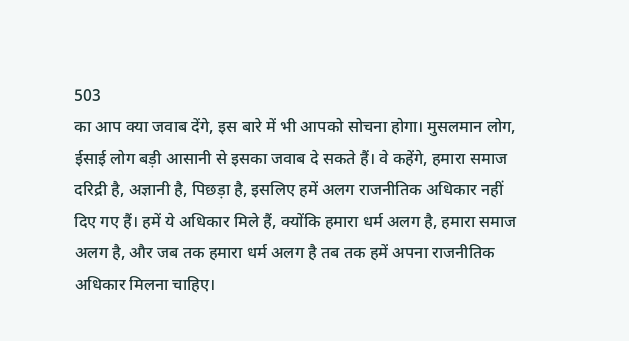503
का आप क्या जवाब देंगे, इस बारे में भी आपको सोचना होगा। मुसलमान लोग, ईसाई लोग बड़ी आसानी से इसका जवाब दे सकते हैं। वे कहेंगे, हमारा समाज दरिद्री है, अज्ञानी है, पिछड़ा है, इसलिए हमें अलग राजनीतिक अधिकार नहीं दिए गए हैं। हमें ये अधिकार मिले हैं, क्योंकि हमारा धर्म अलग है, हमारा समाज अलग है, और जब तक हमारा धर्म अलग है तब तक हमें अपना राजनीतिक अधिकार मिलना चाहिए।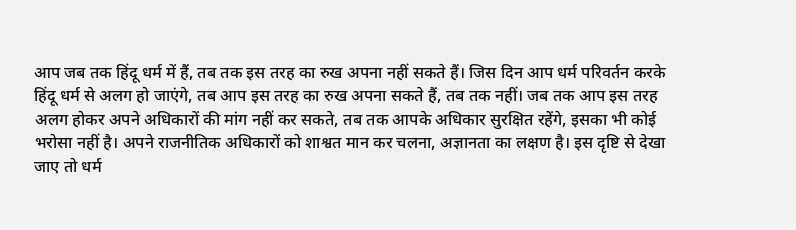आप जब तक हिंदू धर्म में हैं, तब तक इस तरह का रुख अपना नहीं सकते हैं। जिस दिन आप धर्म परिवर्तन करके हिंदू धर्म से अलग हो जाएंगे, तब आप इस तरह का रुख अपना सकते हैं, तब तक नहीं। जब तक आप इस तरह अलग होकर अपने अधिकारों की मांग नहीं कर सकते, तब तक आपके अधिकार सुरक्षित रहेंगे, इसका भी कोई भरोसा नहीं है। अपने राजनीतिक अधिकारों को शाश्वत मान कर चलना, अज्ञानता का लक्षण है। इस दृष्टि से देखा जाए तो धर्म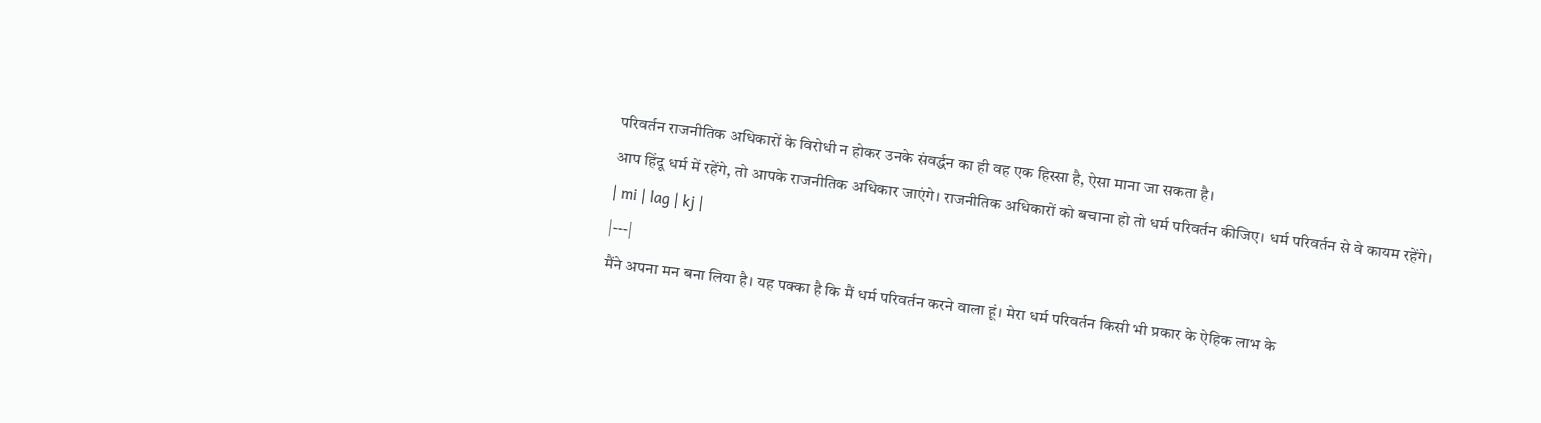परिवर्तन राजनीतिक अधिकारों के विरोधी न होकर उनके संवर्द्धन का ही वह एक हिस्सा है, ऐसा माना जा सकता है।
आप हिंदू धर्म में रहेंगे, तो आपके राजनीतिक अधिकार जाएंगे। राजनीतिक अधिकारों को बचाना हो तो धर्म परिवर्तन कीजिए। धर्म परिवर्तन से वे कायम रहेंगे।
| mi | lag | kj |
|---|
मैंने अपना मन बना लिया है। यह पक्का है कि मैं धर्म परिवर्तन करने वाला हूं। मेरा धर्म परिवर्तन किसी भी प्रकार के ऐहिक लाभ के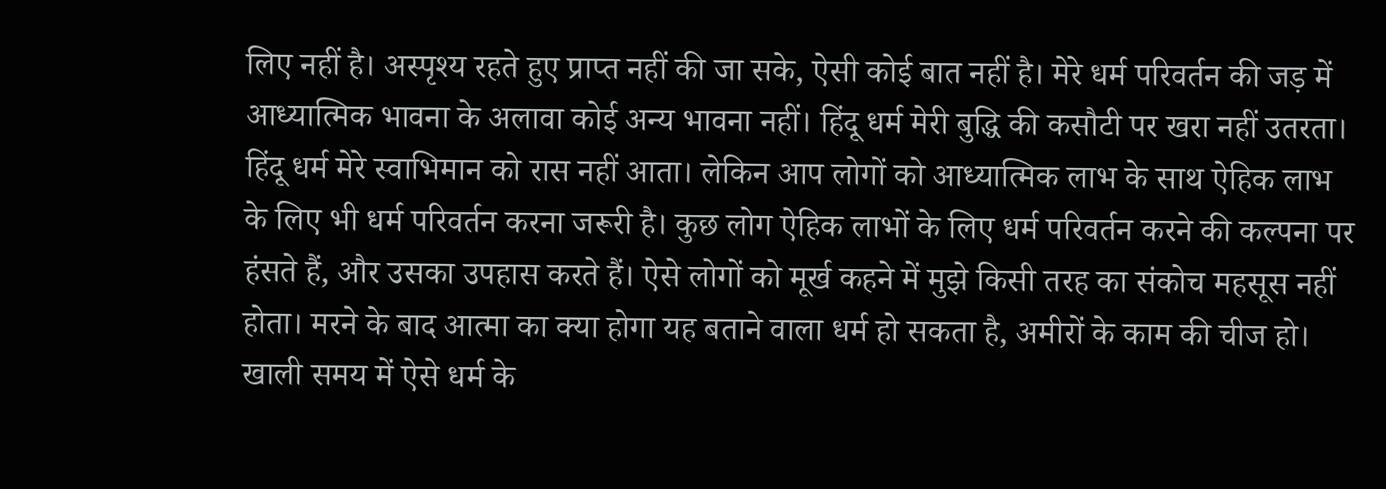लिए नहीं है। अस्पृश्य रहते हुए प्राप्त नहीं की जा सके, ऐसी कोई बात नहीं है। मेरे धर्म परिवर्तन की जड़ में आध्यात्मिक भावना के अलावा कोई अन्य भावना नहीं। हिंदू धर्म मेरी बुद्धि की कसौटी पर खरा नहीं उतरता। हिंदू धर्म मेरे स्वाभिमान को रास नहीं आता। लेकिन आप लोगों को आध्यात्मिक लाभ के साथ ऐहिक लाभ के लिए भी धर्म परिवर्तन करना जरूरी है। कुछ लोग ऐहिक लाभों के लिए धर्म परिवर्तन करने की कल्पना पर हंसते हैं, और उसका उपहास करते हैं। ऐसे लोगों को मूर्ख कहने में मुझे किसी तरह का संकोच महसूस नहीं होता। मरने के बाद आत्मा का क्या होगा यह बताने वाला धर्म हो सकता है, अमीरों के काम की चीज हो। खाली समय में ऐसे धर्म के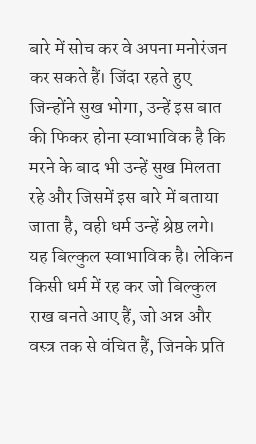बारे में सोच कर वे अपना मनोरंजन कर सकते हैं। जिंदा रहते हुए जिन्होंने सुख भोगा, उन्हें इस बात की फिकर होना स्वाभाविक है कि मरने के बाद भी उन्हें सुख मिलता रहे और जिसमें इस बारे में बताया जाता है, वही धर्म उन्हें श्रेष्ठ लगे। यह बिल्कुल स्वाभाविक है। लेकिन किसी धर्म में रह कर जो बिल्कुल राख बनते आए हैं, जो अन्न और वस्त्र तक से वंचित हैं, जिनके प्रति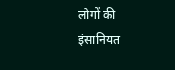लोगों की इंसानियत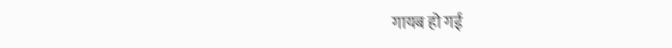गायब हो गई